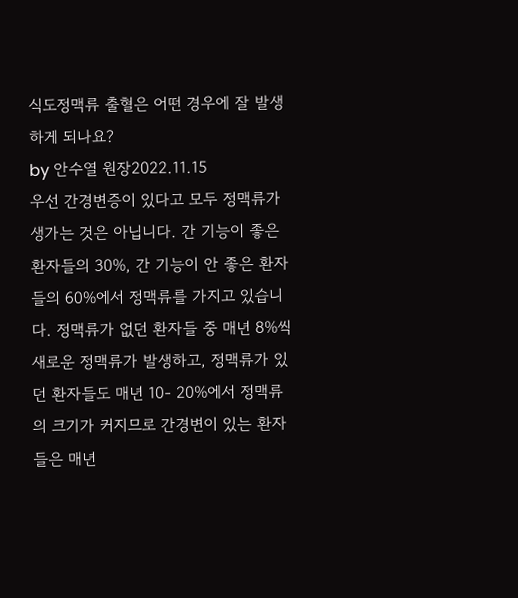식도정맥류 출혈은 어떤 경우에 잘 발생하게 되나요?
by 안수열 원장2022.11.15
우선 간경변증이 있다고 모두 정맥류가 생가는 것은 아닙니다. 간 기능이 좋은 환자들의 30%, 간 기능이 안 좋은 환자들의 60%에서 정맥류를 가지고 있습니다. 정맥류가 없던 환자들 중 매년 8%씩 새로운 정맥류가 발생하고, 정맥류가 있던 환자들도 매년 10- 20%에서 정맥류의 크기가 커지므로 간경변이 있는 환자들은 매년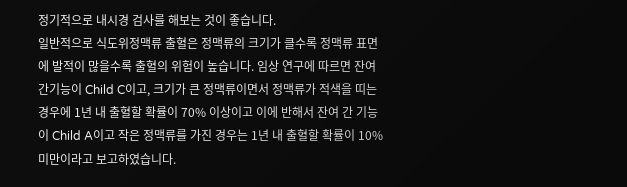정기적으로 내시경 검사를 해보는 것이 좋습니다.
일반적으로 식도위정맥류 출혈은 정맥류의 크기가 클수록 정맥류 표면에 발적이 많을수록 출혈의 위험이 높습니다. 임상 연구에 따르면 잔여 간기능이 Child C이고, 크기가 큰 정맥류이면서 정맥류가 적색을 띠는 경우에 1년 내 출혈할 확률이 70% 이상이고 이에 반해서 잔여 간 기능이 Child A이고 작은 정맥류를 가진 경우는 1년 내 출혈할 확률이 10% 미만이라고 보고하였습니다.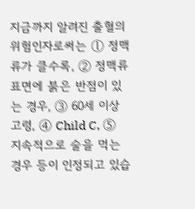지금까지 알려진 출혈의 위험인자로써는 ⓛ 정맥류가 클수록, ② 정맥류 표면에 붉은 반점이 있는 경우, ③ 60세 이상 고령, ④ Child C, ⑤ 지속적으로 술을 먹는 경우 등이 인정되고 있습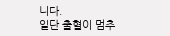니다.
일단 출혈이 멈추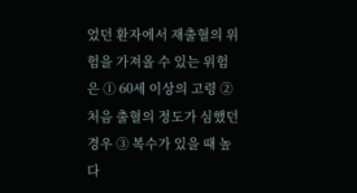었던 환자에서 재출혈의 위험을 가져올 수 있는 위험은 ⓛ 60세 이상의 고령 ② 처음 출혈의 정도가 심했던 경우 ③ 복수가 있을 때 높다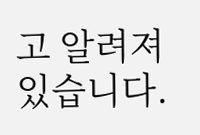고 알려져 있습니다.